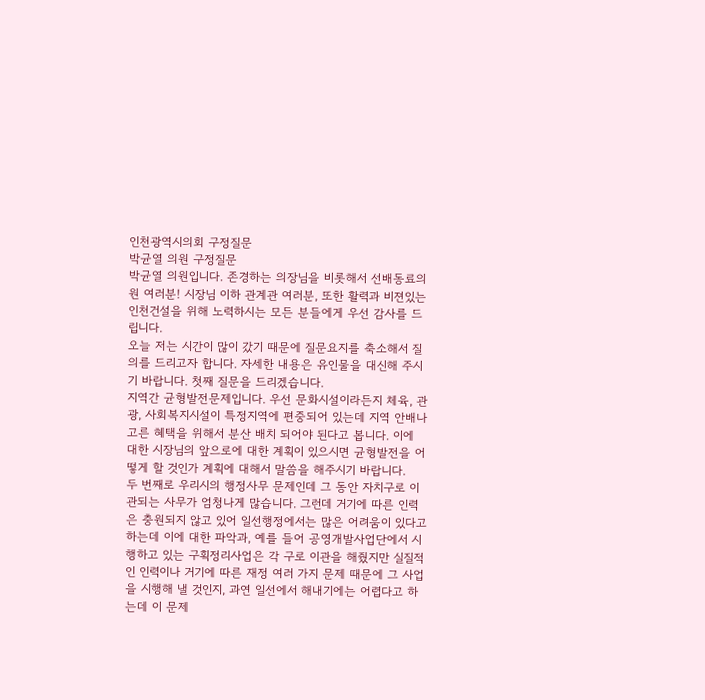인천광역시의회 구정질문
박균열 의원 구정질문
박균열 의원입니다. 존경하는 의장님을 비롯해서 선배동료의원 여러분! 시장님 이하 관계관 여러분, 또한 활력과 비젼있는 인천건설을 위해 노력하시는 모든 분들에게 우선 감사를 드립니다.
오늘 저는 시간이 많이 갔기 때문에 질문요지를 축소해서 질의를 드리고자 합니다. 자세한 내용은 유인물을 대신해 주시기 바랍니다. 첫째 질문을 드리겠습니다.
지역간 균형발전문제입니다. 우선 문화시설이라든지 체육, 관광, 사회복지시설이 특정지역에 편중되어 있는데 지역 안배나 고른 혜택을 위해서 분산 배치 되어야 된다고 봅니다. 이에 대한 시장님의 앞으로에 대한 계획이 있으시면 균형발전을 어떻게 할 것인가 계획에 대해서 말씀을 해주시기 바랍니다.
두 번째로 우리시의 행정사무 문제인데 그 동안 자치구로 이관되는 사무가 엄청나게 많습니다. 그런데 거기에 따른 인력은 충원되지 않고 있어 일선행정에서는 많은 어려움이 있다고 하는데 이에 대한 파악과, 예를 들어 공영개발사업단에서 시행하고 있는 구획정리사업은 각 구로 이관을 해줬지만 실질적인 인력이나 거기에 따른 재정 여러 가지 문제 때문에 그 사업을 시행해 낼 것인지, 과연 일선에서 해내기에는 어렵다고 하는데 이 문제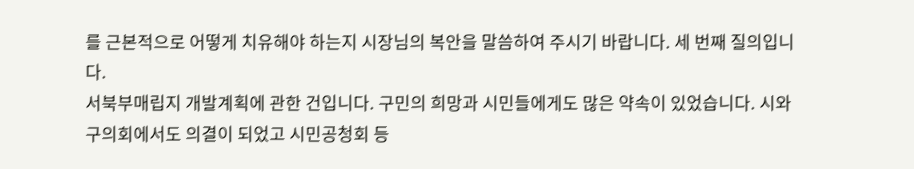를 근본적으로 어떻게 치유해야 하는지 시장님의 복안을 말씀하여 주시기 바랍니다. 세 번째 질의입니다.
서북부매립지 개발계획에 관한 건입니다. 구민의 희망과 시민들에게도 많은 약속이 있었습니다. 시와 구의회에서도 의결이 되었고 시민공청회 등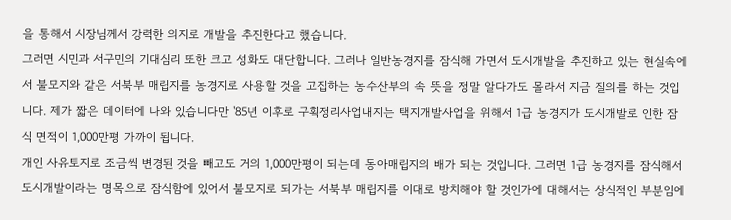을 통해서 시장님께서 강력한 의지로 개발을 추진한다고 했습니다.
그러면 시민과 서구민의 기대심리 또한 크고 성화도 대단합니다. 그러나 일반농경지를 잠식해 가면서 도시개발을 추진하고 있는 현실속에서 불모지와 같은 서북부 매립지를 농경지로 사용할 것을 고집하는 농수산부의 속 뜻을 정말 알다가도 몰라서 지금 질의를 하는 것입니다. 제가 짧은 데이터에 나와 있습니다만 '85년 이후로 구획정리사업내지는 택지개발사업을 위해서 1급 농경지가 도시개발로 인한 잠식 면적이 1,000만평 가까이 됩니다.
개인 사유토지로 조금씩 변경된 것을 빼고도 거의 1,000만평이 되는데 동아매립지의 배가 되는 것입니다. 그러면 1급 농경지를 잠식해서 도시개발이라는 명목으로 잠식함에 있어서 불모지로 되가는 서북부 매립지를 이대로 방치해야 할 것인가에 대해서는 상식적인 부분임에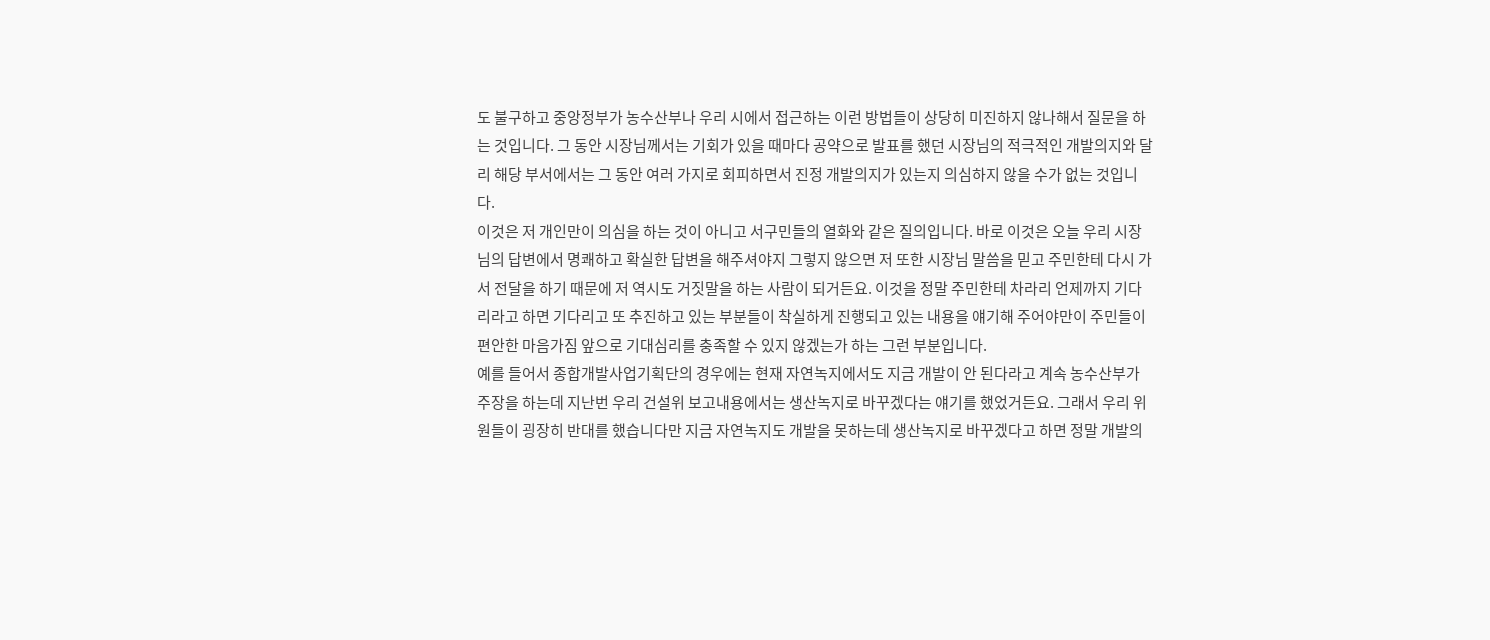도 불구하고 중앙정부가 농수산부나 우리 시에서 접근하는 이런 방법들이 상당히 미진하지 않나해서 질문을 하는 것입니다. 그 동안 시장님께서는 기회가 있을 때마다 공약으로 발표를 했던 시장님의 적극적인 개발의지와 달리 해당 부서에서는 그 동안 여러 가지로 회피하면서 진정 개발의지가 있는지 의심하지 않을 수가 없는 것입니다.
이것은 저 개인만이 의심을 하는 것이 아니고 서구민들의 열화와 같은 질의입니다. 바로 이것은 오늘 우리 시장님의 답변에서 명쾌하고 확실한 답변을 해주셔야지 그렇지 않으면 저 또한 시장님 말씀을 믿고 주민한테 다시 가서 전달을 하기 때문에 저 역시도 거짓말을 하는 사람이 되거든요. 이것을 정말 주민한테 차라리 언제까지 기다리라고 하면 기다리고 또 추진하고 있는 부분들이 착실하게 진행되고 있는 내용을 얘기해 주어야만이 주민들이 편안한 마음가짐 앞으로 기대심리를 충족할 수 있지 않겠는가 하는 그런 부분입니다.
예를 들어서 종합개발사업기획단의 경우에는 현재 자연녹지에서도 지금 개발이 안 된다라고 계속 농수산부가 주장을 하는데 지난번 우리 건설위 보고내용에서는 생산녹지로 바꾸겠다는 얘기를 했었거든요. 그래서 우리 위원들이 굉장히 반대를 했습니다만 지금 자연녹지도 개발을 못하는데 생산녹지로 바꾸겠다고 하면 정말 개발의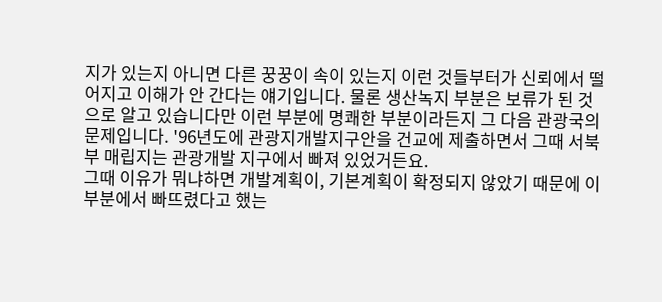지가 있는지 아니면 다른 꿍꿍이 속이 있는지 이런 것들부터가 신뢰에서 떨어지고 이해가 안 간다는 얘기입니다. 물론 생산녹지 부분은 보류가 된 것으로 알고 있습니다만 이런 부분에 명쾌한 부분이라든지 그 다음 관광국의 문제입니다. '96년도에 관광지개발지구안을 건교에 제출하면서 그때 서북부 매립지는 관광개발 지구에서 빠져 있었거든요.
그때 이유가 뭐냐하면 개발계획이, 기본계획이 확정되지 않았기 때문에 이 부분에서 빠뜨렸다고 했는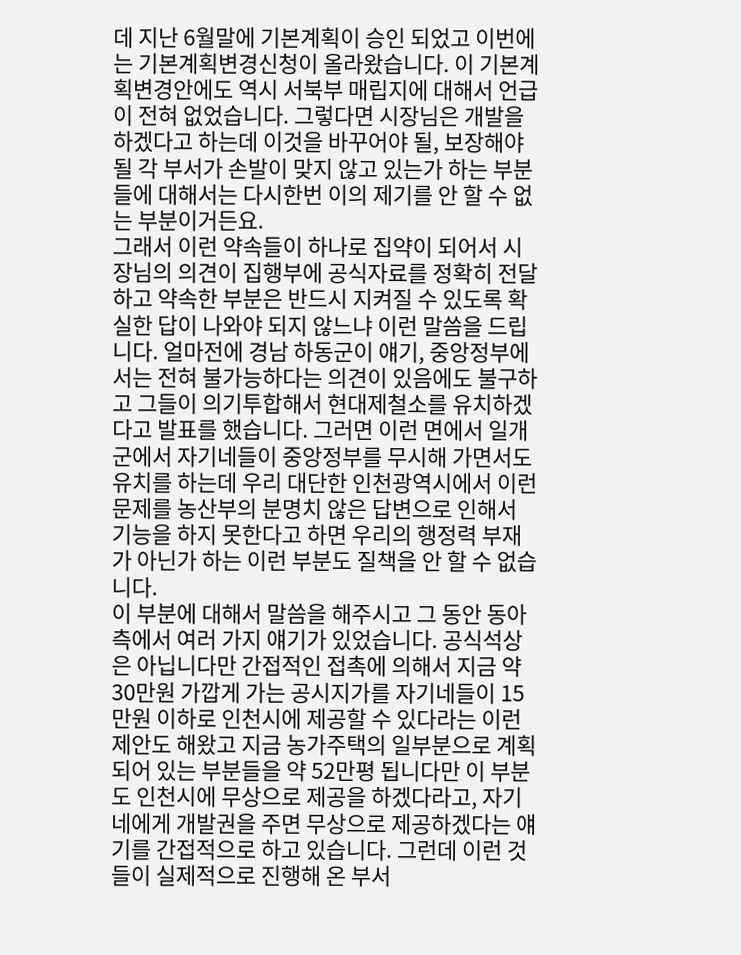데 지난 6월말에 기본계획이 승인 되었고 이번에는 기본계획변경신청이 올라왔습니다. 이 기본계획변경안에도 역시 서북부 매립지에 대해서 언급이 전혀 없었습니다. 그렇다면 시장님은 개발을 하겠다고 하는데 이것을 바꾸어야 될, 보장해야 될 각 부서가 손발이 맞지 않고 있는가 하는 부분들에 대해서는 다시한번 이의 제기를 안 할 수 없는 부분이거든요.
그래서 이런 약속들이 하나로 집약이 되어서 시장님의 의견이 집행부에 공식자료를 정확히 전달하고 약속한 부분은 반드시 지켜질 수 있도록 확실한 답이 나와야 되지 않느냐 이런 말씀을 드립니다. 얼마전에 경남 하동군이 얘기, 중앙정부에서는 전혀 불가능하다는 의견이 있음에도 불구하고 그들이 의기투합해서 현대제철소를 유치하겠다고 발표를 했습니다. 그러면 이런 면에서 일개 군에서 자기네들이 중앙정부를 무시해 가면서도 유치를 하는데 우리 대단한 인천광역시에서 이런 문제를 농산부의 분명치 않은 답변으로 인해서 기능을 하지 못한다고 하면 우리의 행정력 부재가 아닌가 하는 이런 부분도 질책을 안 할 수 없습니다.
이 부분에 대해서 말씀을 해주시고 그 동안 동아측에서 여러 가지 얘기가 있었습니다. 공식석상은 아닙니다만 간접적인 접촉에 의해서 지금 약 30만원 가깝게 가는 공시지가를 자기네들이 15만원 이하로 인천시에 제공할 수 있다라는 이런 제안도 해왔고 지금 농가주택의 일부분으로 계획되어 있는 부분들을 약 52만평 됩니다만 이 부분도 인천시에 무상으로 제공을 하겠다라고, 자기네에게 개발권을 주면 무상으로 제공하겠다는 얘기를 간접적으로 하고 있습니다. 그런데 이런 것들이 실제적으로 진행해 온 부서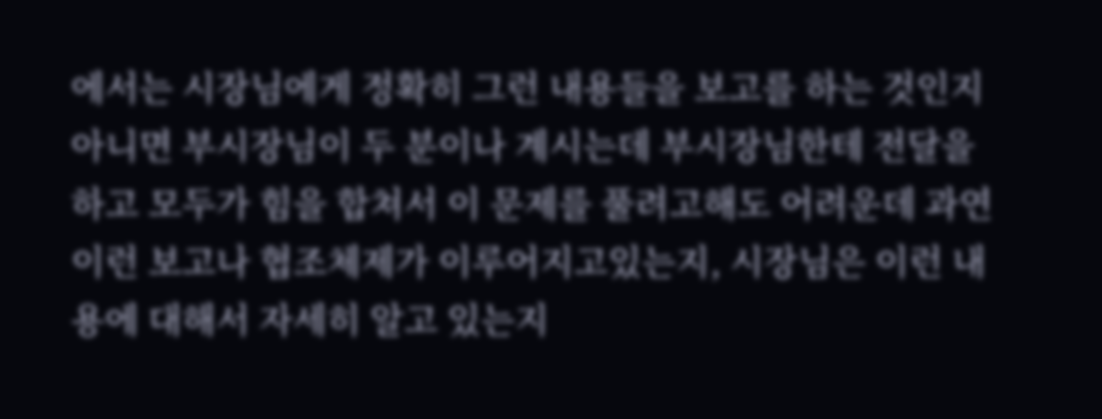에서는 시장님에게 정확히 그런 내용들을 보고를 하는 것인지 아니면 부시장님이 두 분이나 계시는데 부시장님한테 전달을 하고 모두가 힘을 합쳐서 이 문제를 풀려고해도 어려운데 과연 이런 보고나 협조체제가 이루어지고있는지, 시장님은 이런 내용에 대해서 자세히 알고 있는지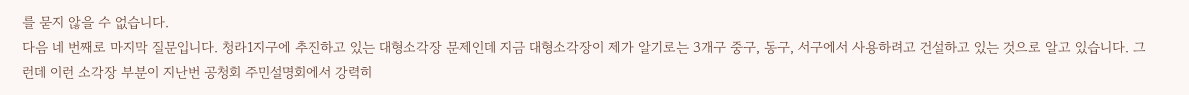를 묻지 않을 수 없습니다.
다음 네 번째로 마지막 질문입니다. 청라1지구에 추진하고 있는 대형소각장 문제인데 지금 대형소각장이 제가 알기로는 3개구 중구, 동구, 서구에서 사용하려고 건설하고 있는 것으로 알고 있습니다. 그런데 이런 소각장 부분이 지난번 공청회 주민설명회에서 강력히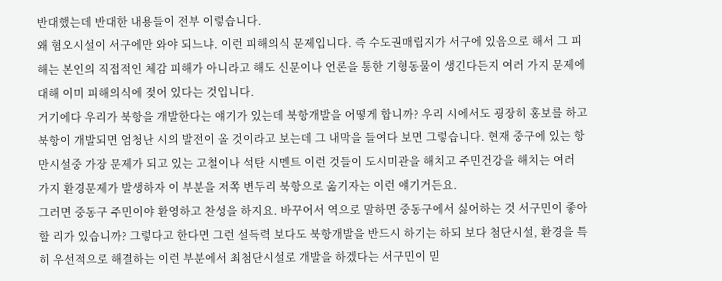반대했는데 반대한 내용들이 전부 이렇습니다.
왜 혐오시설이 서구에만 와야 되느냐. 이런 피해의식 문제입니다. 즉 수도권매립지가 서구에 있음으로 해서 그 피해는 본인의 직접적인 체감 피해가 아니라고 해도 신문이나 언론을 통한 기형동물이 생긴다든지 여러 가지 문제에 대해 이미 피해의식에 젖어 있다는 것입니다.
거기에다 우리가 북항을 개발한다는 얘기가 있는데 북항개발을 어떻게 합니까? 우리 시에서도 굉장히 홍보를 하고 북항이 개발되면 엄청난 시의 발전이 올 것이라고 보는데 그 내막을 들여다 보면 그렇습니다. 현재 중구에 있는 항만시설중 가장 문제가 되고 있는 고철이나 석탄 시멘트 이런 것들이 도시미관을 해치고 주민건강을 해치는 여러 가지 환경문제가 발생하자 이 부분을 저쪽 변두리 북항으로 옮기자는 이런 얘기거든요.
그러면 중동구 주민이야 환영하고 찬성을 하지요. 바꾸어서 역으로 말하면 중동구에서 싫어하는 것 서구민이 좋아 할 리가 있습니까? 그렇다고 한다면 그런 설득력 보다도 북항개발을 반드시 하기는 하되 보다 첨단시설, 환경을 특히 우선적으로 해결하는 이런 부분에서 최첨단시설로 개발을 하겠다는 서구민이 믿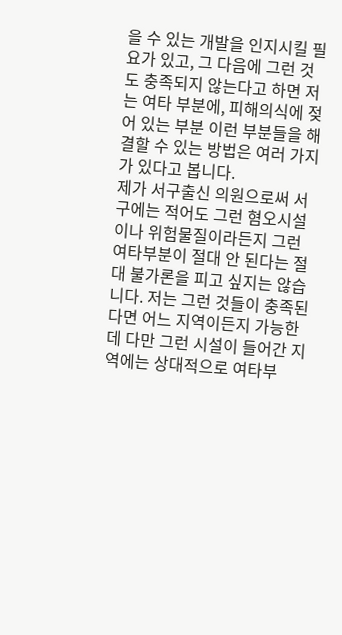을 수 있는 개발을 인지시킬 필요가 있고, 그 다음에 그런 것도 충족되지 않는다고 하면 저는 여타 부분에, 피해의식에 젖어 있는 부분 이런 부분들을 해결할 수 있는 방법은 여러 가지가 있다고 봅니다.
제가 서구출신 의원으로써 서구에는 적어도 그런 혐오시설이나 위험물질이라든지 그런 여타부분이 절대 안 된다는 절대 불가론을 피고 싶지는 않습니다. 저는 그런 것들이 충족된다면 어느 지역이든지 가능한데 다만 그런 시설이 들어간 지역에는 상대적으로 여타부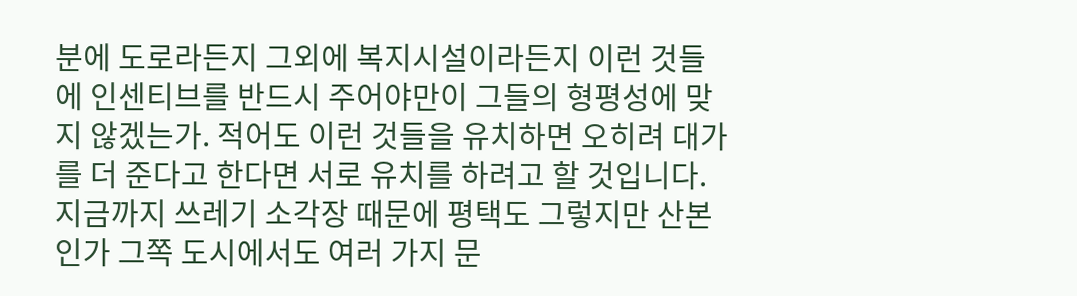분에 도로라든지 그외에 복지시설이라든지 이런 것들에 인센티브를 반드시 주어야만이 그들의 형평성에 맞지 않겠는가. 적어도 이런 것들을 유치하면 오히려 대가를 더 준다고 한다면 서로 유치를 하려고 할 것입니다.
지금까지 쓰레기 소각장 때문에 평택도 그렇지만 산본인가 그쪽 도시에서도 여러 가지 문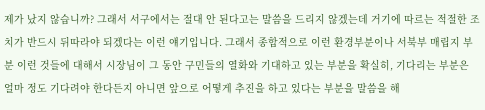제가 났지 않습니까? 그래서 서구에서는 절대 안 된다고는 말씀을 드리지 않겠는데 거기에 따르는 적절한 조치가 반드시 뒤따라야 되겠다는 이런 얘기입니다. 그래서 종합적으로 이런 환경부분이나 서북부 매립지 부분 이런 것들에 대해서 시장님이 그 동안 구민들의 열화와 기대하고 있는 부분을 확실히, 기다리는 부분은 얼마 정도 기다려야 한다든지 아니면 앞으로 어떻게 추진을 하고 있다는 부분을 말씀을 해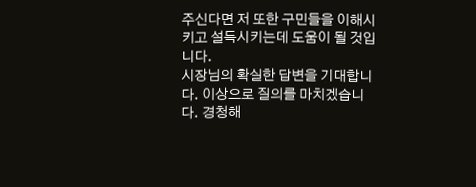주신다면 저 또한 구민들을 이해시키고 설득시키는데 도움이 될 것입니다.
시장님의 확실한 답변을 기대합니다. 이상으로 질의를 마치겠습니다. 경청해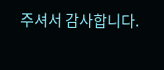주셔서 감사합니다.